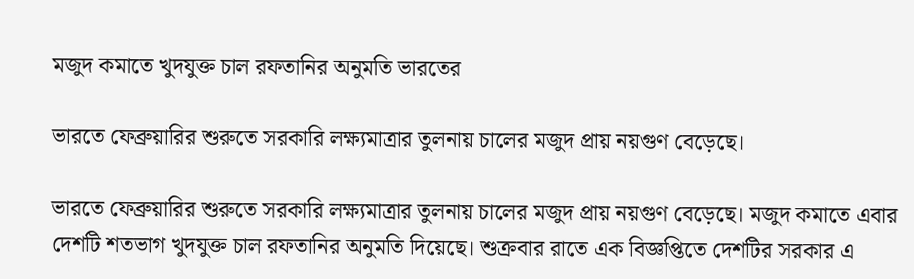মজুদ কমাতে খুদযুক্ত চাল রফতানির অনুমতি ভারতের

ভারতে ফেব্রুয়ারির শুরুতে সরকারি লক্ষ্যমাত্রার তুলনায় চালের মজুদ প্রায় নয়গুণ বেড়েছে।

ভারতে ফেব্রুয়ারির শুরুতে সরকারি লক্ষ্যমাত্রার তুলনায় চালের মজুদ প্রায় নয়গুণ বেড়েছে। মজুদ কমাতে এবার দেশটি শতভাগ খুদযুক্ত চাল রফতানির অনুমতি দিয়েছে। শুক্রবার রাতে এক বিজ্ঞপ্তিতে দেশটির সরকার এ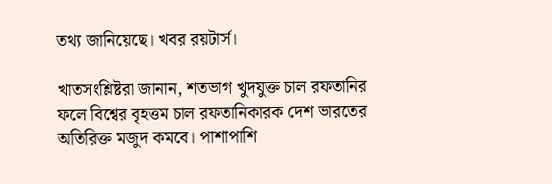তথ্য জানিয়েছে। খবর রয়টার্স।

খাতসংশ্লিষ্টরা জানান, শতভাগ খুদযুক্ত চাল রফতানির ফলে বিশ্বের বৃহত্তম চাল রফতানিকারক দেশ ভারতের অতিরিক্ত মজুদ কমবে। পাশাপাশি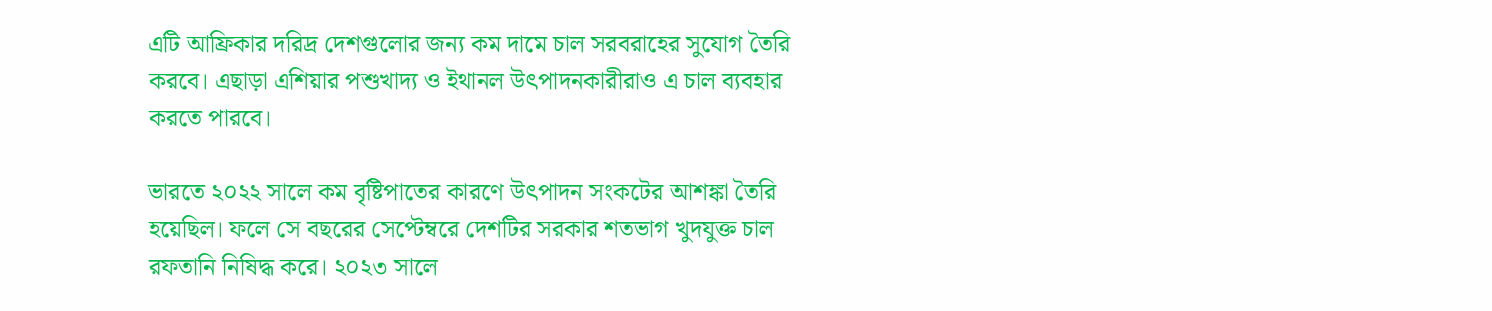এটি আফ্রিকার দরিদ্র দেশগুলোর জন্য কম দামে চাল সরবরাহের সুযোগ তৈরি করবে। এছাড়া এশিয়ার পশুখাদ্য ও ইথানল উৎপাদনকারীরাও এ চাল ব্যবহার করতে পারবে।

ভারতে ২০২২ সালে কম বৃষ্টিপাতের কারণে উৎপাদন সংকটের আশঙ্কা তৈরি হয়েছিল। ফলে সে বছরের সেপ্টেম্বরে দেশটির সরকার শতভাগ খুদযুক্ত চাল রফতানি নিষিদ্ধ করে। ২০২৩ সালে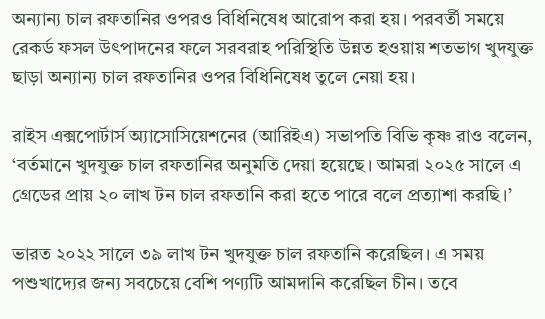অন্যান্য চাল রফতানির ওপরও বিধিনিষেধ আরোপ করা হয়। পরবর্তী সময়ে রেকর্ড ফসল উৎপাদনের ফলে সরবরাহ পরিস্থিতি উন্নত হওয়ায় শতভাগ খুদযুক্ত ছাড়া অন্যান্য চাল রফতানির ওপর বিধিনিষেধ তুলে নেয়া হয়।

রাইস এক্সপোর্টার্স অ্যাসোসিয়েশনের (আরিইএ) সভাপতি বিভি কৃষ্ণ রাও বলেন, ‘বর্তমানে খুদযুক্ত চাল রফতানির অনুমতি দেয়া হয়েছে। আমরা ২০২৫ সালে এ গ্রেডের প্রায় ২০ লাখ টন চাল রফতানি করা হতে পারে বলে প্রত্যাশা করছি।’

ভারত ২০২২ সালে ৩৯ লাখ টন খুদযুক্ত চাল রফতানি করেছিল। এ সময় পশুখাদ্যের জন্য সবচেয়ে বেশি পণ্যটি আমদানি করেছিল চীন। তবে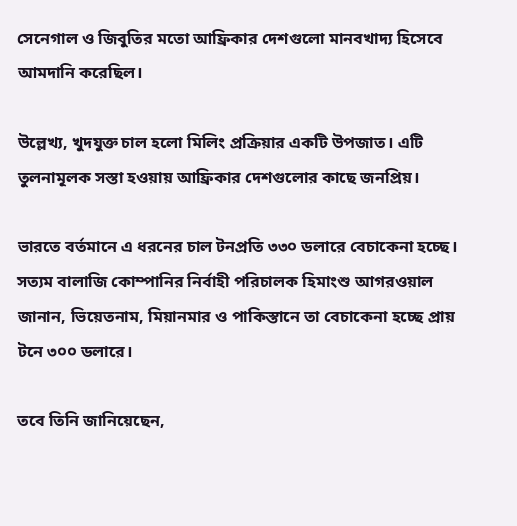সেনেগাল ও জিবুতির মতো আফ্রিকার দেশগুলো মানবখাদ্য হিসেবে আমদানি করেছিল।

উল্লেখ্য, খুদযুক্ত চাল হলো মিলিং প্রক্রিয়ার একটি উপজাত। এটি তুলনামূলক সস্তা হওয়ায় আফ্রিকার দেশগুলোর কাছে জনপ্রিয়।

ভারতে বর্তমানে এ ধরনের চাল টনপ্রতি ৩৩০ ডলারে বেচাকেনা হচ্ছে। সত্যম বালাজি কোম্পানির নির্বাহী পরিচালক হিমাংশু আগরওয়াল জানান, ভিয়েতনাম, মিয়ানমার ও পাকিস্তানে তা বেচাকেনা হচ্ছে প্রায় টনে ৩০০ ডলারে।

তবে তিনি জানিয়েছেন,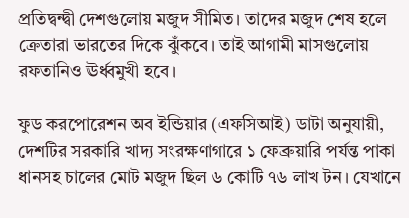প্রতিদ্বন্দ্বী দেশগুলোয় মজুদ সীমিত। তাদের মজুদ শেষ হলে ক্রেতারা ভারতের দিকে ঝুঁকবে। তাই আগামী মাসগুলোয় রফতানিও ঊর্ধ্বমুখী হবে।

ফুড করপোরেশন অব ইন্ডিয়ার (এফসিআই) ডাটা অনুযায়ী, দেশটির সরকারি খাদ্য সংরক্ষণাগারে ১ ফেব্রুয়ারি পর্যন্ত পাকা ধানসহ চালের মোট মজুদ ছিল ৬ কোটি ৭৬ লাখ টন। যেখানে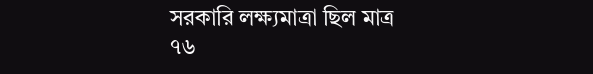সরকারি লক্ষ্যমাত্রা ছিল মাত্র ৭৬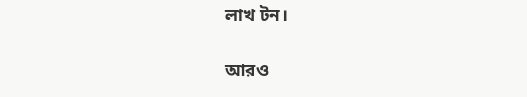লাখ টন।

আরও